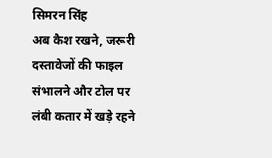सिमरन सिंह
अब कैश रखने, जरूरी दस्तावेजों की फाइल संभालने और टोल पर लंबी कतार में खड़े रहने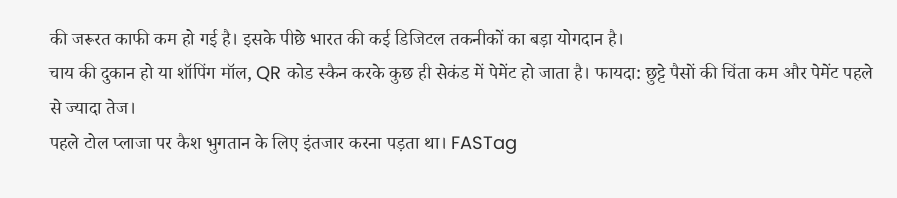की जरूरत काफी कम हो गई है। इसके पीछे भारत की कई डिजिटल तकनीकों का बड़ा योगदान है।
चाय की दुकान हो या शॉपिंग मॉल, QR कोड स्कैन करके कुछ ही सेकंड में पेमेंट हो जाता है। फायदा: छुट्टे पैसों की चिंता कम और पेमेंट पहले से ज्यादा तेज।
पहले टोल प्लाजा पर कैश भुगतान के लिए इंतजार करना पड़ता था। FASTag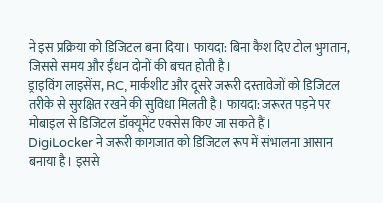ने इस प्रक्रिया को डिजिटल बना दिया। फायदा: बिना कैश दिए टोल भुगतान, जिससे समय और ईंधन दोनों की बचत होती है।
ड्राइविंग लाइसेंस, RC, मार्कशीट और दूसरे जरूरी दस्तावेजों को डिजिटल तरीके से सुरक्षित रखने की सुविधा मिलती है। फायदा: जरूरत पड़ने पर मोबाइल से डिजिटल डॉक्यूमेंट एक्सेस किए जा सकते हैं।
DigiLocker ने जरूरी कागजात को डिजिटल रूप में संभालना आसान बनाया है। इससे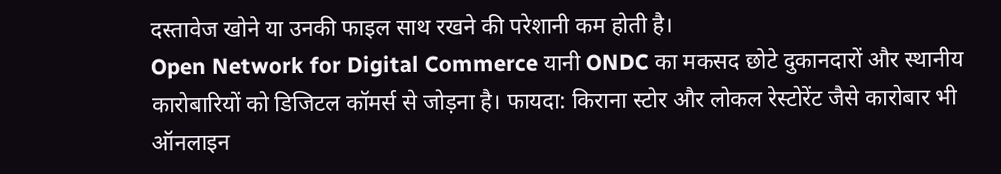दस्तावेज खोने या उनकी फाइल साथ रखने की परेशानी कम होती है।
Open Network for Digital Commerce यानी ONDC का मकसद छोटे दुकानदारों और स्थानीय कारोबारियों को डिजिटल कॉमर्स से जोड़ना है। फायदा: किराना स्टोर और लोकल रेस्टोरेंट जैसे कारोबार भी ऑनलाइन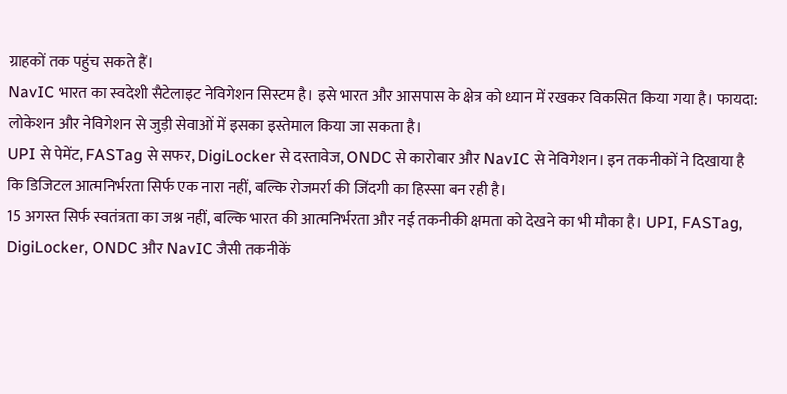ग्राहकों तक पहुंच सकते हैं।
NavIC भारत का स्वदेशी सैटेलाइट नेविगेशन सिस्टम है। इसे भारत और आसपास के क्षेत्र को ध्यान में रखकर विकसित किया गया है। फायदा: लोकेशन और नेविगेशन से जुड़ी सेवाओं में इसका इस्तेमाल किया जा सकता है।
UPI से पेमेंट, FASTag से सफर, DigiLocker से दस्तावेज, ONDC से कारोबार और NavIC से नेविगेशन। इन तकनीकों ने दिखाया है कि डिजिटल आत्मनिर्भरता सिर्फ एक नारा नहीं, बल्कि रोजमर्रा की जिंदगी का हिस्सा बन रही है।
15 अगस्त सिर्फ स्वतंत्रता का जश्न नहीं, बल्कि भारत की आत्मनिर्भरता और नई तकनीकी क्षमता को देखने का भी मौका है। UPI, FASTag, DigiLocker, ONDC और NavIC जैसी तकनीकें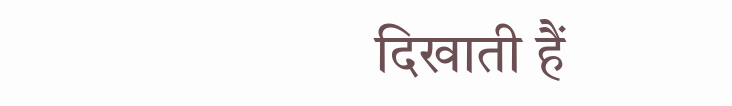दिखाती हैं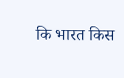कि भारत किस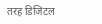तरह डिजिटल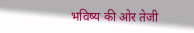भविष्य की ओर तेजी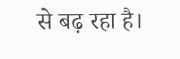से बढ़ रहा है।